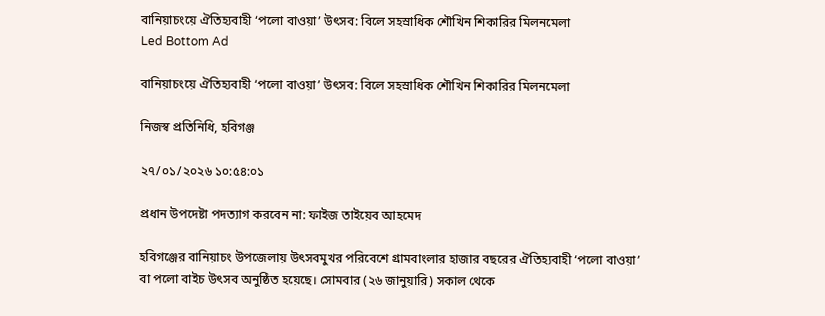বানিয়াচংয়ে ঐতিহ্যবাহী ‘পলো বাওয়া’ উৎসব: বিলে সহস্রাধিক শৌখিন শিকারির মিলনমেলা
Led Bottom Ad

বানিয়াচংয়ে ঐতিহ্যবাহী ‘পলো বাওয়া’ উৎসব: বিলে সহস্রাধিক শৌখিন শিকারির মিলনমেলা

নিজস্ব প্রতিনিধি, হবিগঞ্জ

২৭/০১/২০২৬ ১০:৫৪:০১

প্রধান উপদেষ্টা পদত্যাগ করবেন না: ফাইজ তাইয়েব আহমেদ

হবিগঞ্জের বানিয়াচং উপজেলায় উৎসবমুখর পরিবেশে গ্রামবাংলার হাজার বছরের ঐতিহ্যবাহী ‘পলো বাওয়া’ বা পলো বাইচ উৎসব অনুষ্ঠিত হয়েছে। সোমবার (২৬ জানুয়ারি) সকাল থেকে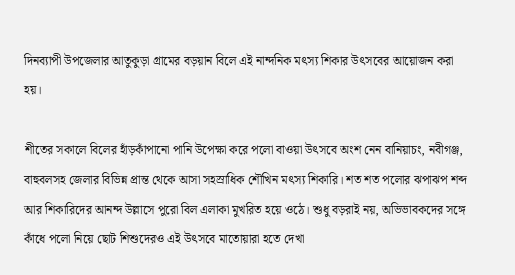দিনব্যাপী উপজেলার আতুকুড়া গ্রামের বড়য়ান বিলে এই নান্দনিক মৎস্য শিকার উৎসবের আয়োজন করা হয়।

শীতের সকালে বিলের হাঁড়কাঁপানো পানি উপেক্ষা করে পলো বাওয়া উৎসবে অংশ নেন বানিয়াচং, নবীগঞ্জ, বাহুবলসহ জেলার বিভিন্ন প্রান্ত থেকে আসা সহস্রাধিক শৌখিন মৎস্য শিকারি। শত শত পলোর ঝপাঝপ শব্দ আর শিকারিদের আনন্দ উল্লাসে পুরো বিল এলাকা মুখরিত হয়ে ওঠে। শুধু বড়রাই নয়, অভিভাবকদের সঙ্গে কাঁধে পলো নিয়ে ছোট শিশুদেরও এই উৎসবে মাতোয়ারা হতে দেখা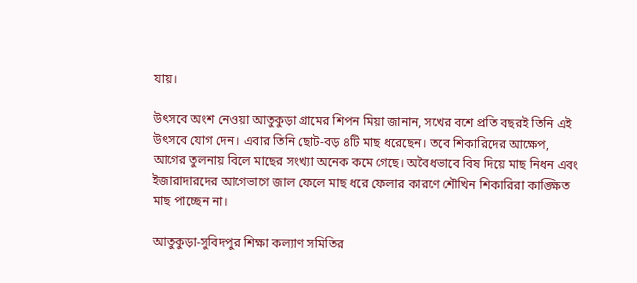যায়।

উৎসবে অংশ নেওয়া আতুকুড়া গ্রামের শিপন মিয়া জানান, সখের বশে প্রতি বছরই তিনি এই উৎসবে যোগ দেন। এবার তিনি ছোট-বড় ৪টি মাছ ধরেছেন। তবে শিকারিদের আক্ষেপ, আগের তুলনায় বিলে মাছের সংখ্যা অনেক কমে গেছে। অবৈধভাবে বিষ দিয়ে মাছ নিধন এবং ইজারাদারদের আগেভাগে জাল ফেলে মাছ ধরে ফেলার কারণে শৌখিন শিকারিরা কাঙ্ক্ষিত মাছ পাচ্ছেন না।

আতুকুড়া-সুবিদপুর শিক্ষা কল্যাণ সমিতির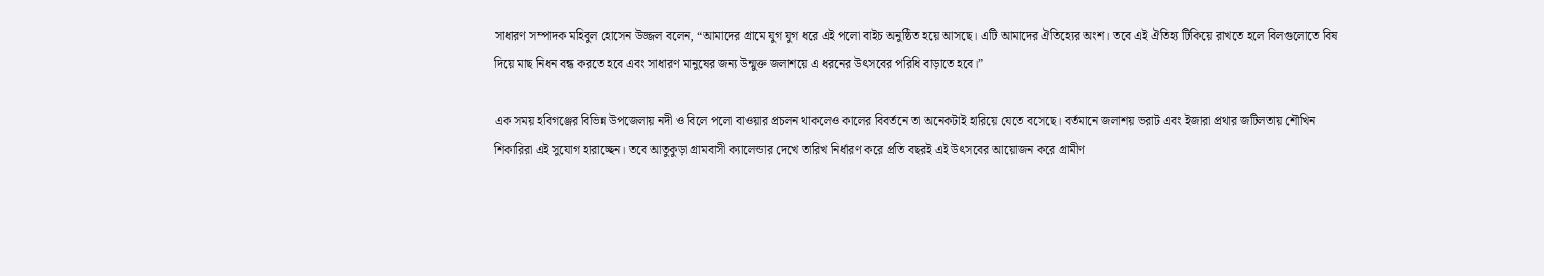সাধারণ সম্পাদক মহিবুল হোসেন উজ্জল বলেন, “আমাদের গ্রামে যুগ যুগ ধরে এই পলো বাইচ অনুষ্ঠিত হয়ে আসছে। এটি আমাদের ঐতিহ্যের অংশ। তবে এই ঐতিহ্য টিকিয়ে রাখতে হলে বিলগুলোতে বিষ দিয়ে মাছ নিধন বন্ধ করতে হবে এবং সাধারণ মানুষের জন্য উন্মুক্ত জলাশয়ে এ ধরনের উৎসবের পরিধি বাড়াতে হবে।”

এক সময় হবিগঞ্জের বিভিন্ন উপজেলায় নদী ও বিলে পলো বাওয়ার প্রচলন থাকলেও কালের বিবর্তনে তা অনেকটাই হারিয়ে যেতে বসেছে। বর্তমানে জলাশয় ভরাট এবং ইজারা প্রথার জটিলতায় শৌখিন শিকারিরা এই সুযোগ হারাচ্ছেন। তবে আতুকুড়া গ্রামবাসী ক্যালেন্ডার দেখে তারিখ নির্ধারণ করে প্রতি বছরই এই উৎসবের আয়োজন করে গ্রামীণ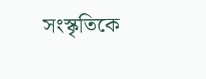সংস্কৃতিকে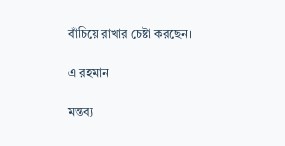বাঁচিয়ে রাখার চেষ্টা করছেন।

এ রহমান

মন্তব্য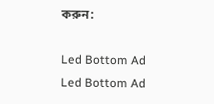করুন:

Led Bottom Ad
Led Bottom Ad